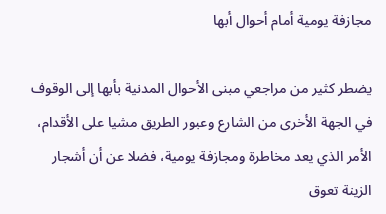مجازفة يومية أمام أحوال أبها

يضطر كثير من مراجعي مبنى الأحوال المدنية بأبها إلى الوقوف في الجهة الأخرى من الشارع وعبور الطريق مشيا على الأقدام، الأمر الذي يعد مخاطرة ومجازفة يومية، فضلا عن أن أشجار الزينة تعوق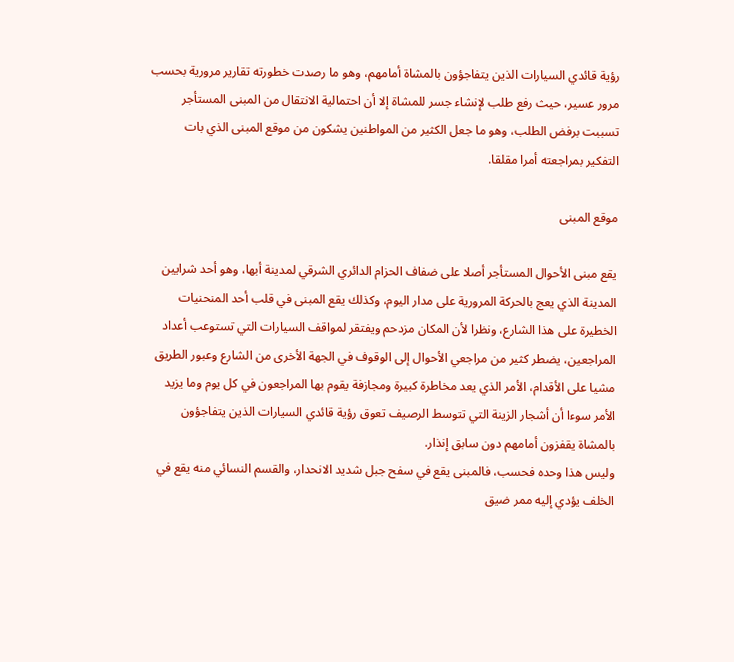رؤية قائدي السيارات الذين يتفاجؤون بالمشاة أمامهم، وهو ما رصدت خطورته تقارير مرورية بحسب مرور عسير، حيث رفع طلب لإنشاء جسر للمشاة إلا أن احتمالية الانتقال من المبنى المستأجر تسببت برفض الطلب، وهو ما جعل الكثير من المواطنين يشكون من موقع المبنى الذي بات التفكير بمراجعته أمرا مقلقا.

موقع المبنى

يقع مبنى الأحوال المستأجر أصلا على ضفاف الحزام الدائري الشرقي لمدينة أبها، وهو أحد شرايين المدينة الذي يعج بالحركة المرورية على مدار اليوم، وكذلك يقع المبنى في قلب أحد المنحنيات الخطيرة على هذا الشارع، ونظرا لأن المكان مزدحم ويفتقر لمواقف السيارات التي تستوعب أعداد المراجعين، يضطر كثير من مراجعي الأحوال إلى الوقوف في الجهة الأخرى من الشارع وعبور الطريق مشيا على الأقدام، الأمر الذي يعد مخاطرة كبيرة ومجازفة يقوم بها المراجعون في كل يوم وما يزيد الأمر سوءا أن أشجار الزينة التي تتوسط الرصيف تعوق رؤية قائدي السيارات الذين يتفاجؤون بالمشاة يقفزون أمامهم دون سابق إنذار.
وليس هذا وحده فحسب، فالمبنى يقع في سفح جبل شديد الانحدار، والقسم النسائي منه يقع في الخلف يؤدي إليه ممر ضيق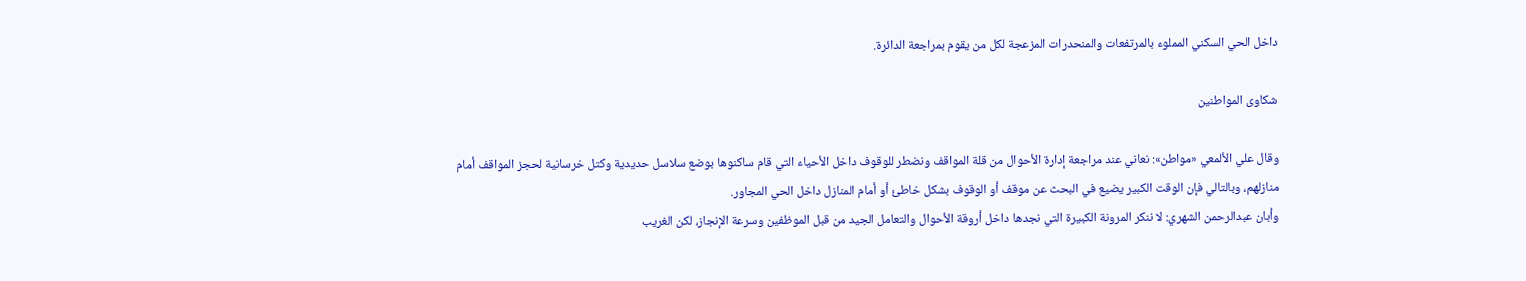داخل الحي السكني المملوء بالمرتفعات والمنحدرات المزعجة لكل من يقوم بمراجعة الدائرة.

شكاوى المواطنين

وقال علي الألمعي «مواطن»: نعاني عند مراجعة إدارة الأحوال من قلة المواقف ونضطر للوقوف داخل الأحياء التي قام ساكنوها بوضع سلاسل حديدية وكتل خرسانية لحجز المواقف أمام منازلهم، وبالتالي فإن الوقت الكبير يضيع في البحث عن موقف أو الوقوف بشكل خاطئ أو أمام المنازل داخل الحي المجاور.
وأبان عبدالرحمن الشهري: لا ننكر المرونة الكبيرة التي نجدها داخل أروقة الأحوال والتعامل الجيد من قبل الموظفين وسرعة الإنجاز، لكن الغريب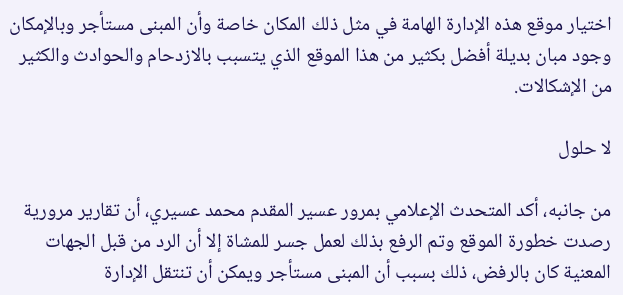اختيار موقع هذه الإدارة الهامة في مثل ذلك المكان خاصة وأن المبنى مستأجر وبالإمكان وجود مبان بديلة أفضل بكثير من هذا الموقع الذي يتسبب بالازدحام والحوادث والكثير من الإشكالات.

لا حلول

من جانبه، أكد المتحدث الإعلامي بمرور عسير المقدم محمد عسيري، أن تقارير مرورية رصدت خطورة الموقع وتم الرفع بذلك لعمل جسر للمشاة إلا أن الرد من قبل الجهات المعنية كان بالرفض، ذلك بسبب أن المبنى مستأجر ويمكن أن تنتقل الإدارة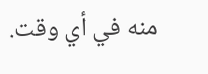منه في أي وقت.